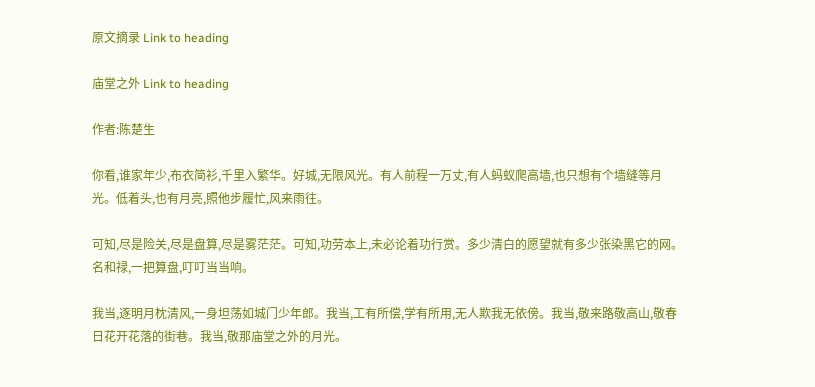原文摘录 Link to heading

庙堂之外 Link to heading

作者:陈楚生

你看,谁家年少,布衣简衫,千里入繁华。好城,无限风光。有人前程一万丈,有人蚂蚁爬高墙,也只想有个墙缝等月光。低着头,也有月亮,照他步履忙,风来雨往。

可知,尽是险关,尽是盘算,尽是雾茫茫。可知,功劳本上,未必论着功行赏。多少清白的愿望就有多少张染黑它的网。名和禄,一把算盘,叮叮当当响。

我当,逐明月枕清风,一身坦荡如城门少年郎。我当,工有所偿,学有所用,无人欺我无依傍。我当,敬来路敬高山,敬春日花开花落的街巷。我当,敬那庙堂之外的月光。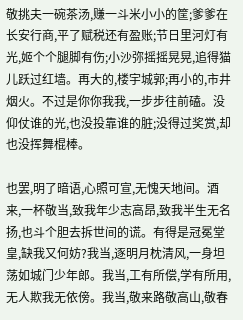敬挑夫一碗茶汤,赚一斗米小小的筐;爹爹在长安行商,平了赋税还有盈账;节日里河灯有光,姬个个腿脚有伤;小沙弥摇摇晃晃,追得猫儿跃过红墙。再大的,楼宇城郭;再小的,市井烟火。不过是你你我我,一步步往前磕。没仰仗谁的光,也没投靠谁的脏;没得过奖赏,却也没挥舞棍棒。

也罢,明了暗语,心照可宣,无愧天地间。酒来,一杯敬当,致我年少志高昂,致我半生无名扬,也斗个胆去拆世间的谎。有得是冠冕堂皇,缺我又何妨?我当,逐明月枕清风,一身坦荡如城门少年郎。我当,工有所偿,学有所用,无人欺我无依傍。我当,敬来路敬高山,敬春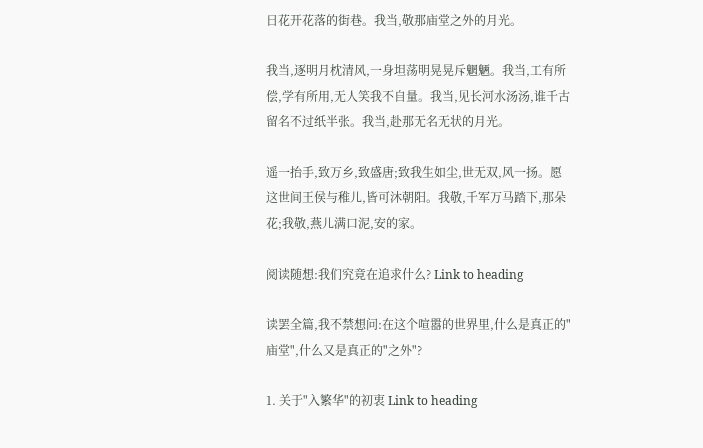日花开花落的街巷。我当,敬那庙堂之外的月光。

我当,逐明月枕清风,一身坦荡明晃晃斥魍魉。我当,工有所偿,学有所用,无人笑我不自量。我当,见长河水汤汤,谁千古留名不过纸半张。我当,赴那无名无状的月光。

遥一抬手,致万乡,致盛唐;致我生如尘,世无双,风一扬。愿这世间王侯与稚儿,皆可沐朝阳。我敬,千军万马踏下,那朵花;我敬,燕儿满口泥,安的家。

阅读随想:我们究竟在追求什么? Link to heading

读罢全篇,我不禁想问:在这个喧嚣的世界里,什么是真正的"庙堂",什么又是真正的"之外"?

1. 关于"入繁华"的初衷 Link to heading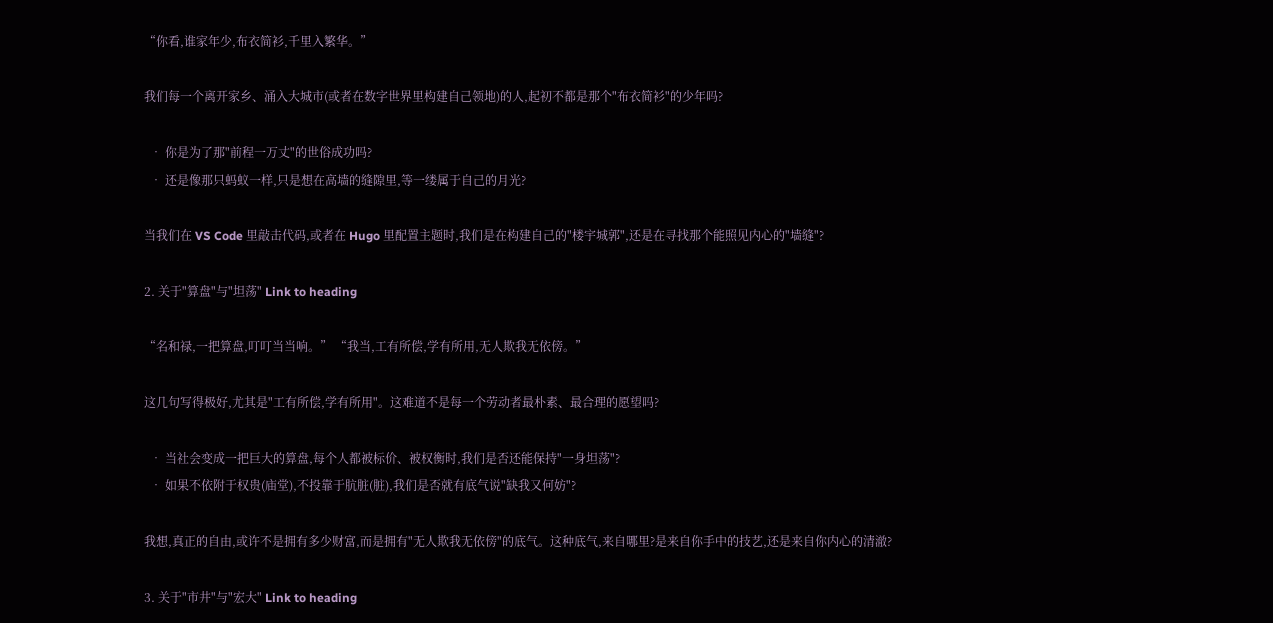“你看,谁家年少,布衣简衫,千里入繁华。”

我们每一个离开家乡、涌入大城市(或者在数字世界里构建自己领地)的人,起初不都是那个"布衣简衫"的少年吗?

  • 你是为了那"前程一万丈"的世俗成功吗?
  • 还是像那只蚂蚁一样,只是想在高墙的缝隙里,等一缕属于自己的月光?

当我们在 VS Code 里敲击代码,或者在 Hugo 里配置主题时,我们是在构建自己的"楼宇城郭",还是在寻找那个能照见内心的"墙缝"?

2. 关于"算盘"与"坦荡" Link to heading

“名和禄,一把算盘,叮叮当当响。” “我当,工有所偿,学有所用,无人欺我无依傍。”

这几句写得极好,尤其是"工有所偿,学有所用"。这难道不是每一个劳动者最朴素、最合理的愿望吗?

  • 当社会变成一把巨大的算盘,每个人都被标价、被权衡时,我们是否还能保持"一身坦荡"?
  • 如果不依附于权贵(庙堂),不投靠于肮脏(脏),我们是否就有底气说"缺我又何妨"?

我想,真正的自由,或许不是拥有多少财富,而是拥有"无人欺我无依傍"的底气。这种底气,来自哪里?是来自你手中的技艺,还是来自你内心的清澈?

3. 关于"市井"与"宏大" Link to heading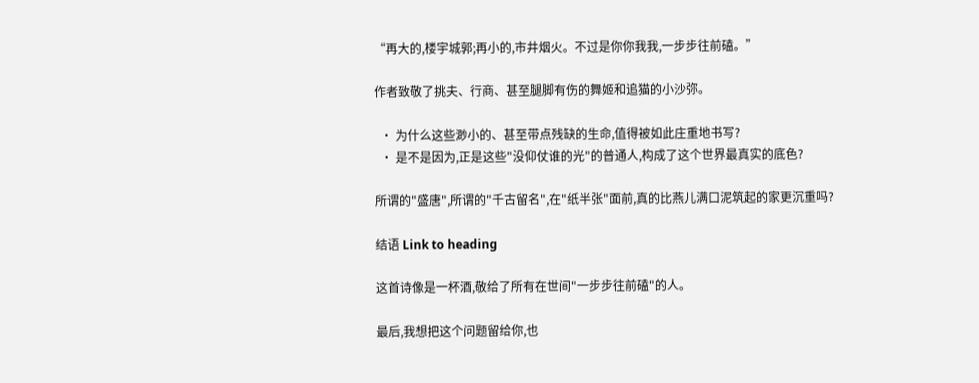“再大的,楼宇城郭;再小的,市井烟火。不过是你你我我,一步步往前磕。”

作者致敬了挑夫、行商、甚至腿脚有伤的舞姬和追猫的小沙弥。

  • 为什么这些渺小的、甚至带点残缺的生命,值得被如此庄重地书写?
  • 是不是因为,正是这些"没仰仗谁的光"的普通人,构成了这个世界最真实的底色?

所谓的"盛唐",所谓的"千古留名",在"纸半张"面前,真的比燕儿满口泥筑起的家更沉重吗?

结语 Link to heading

这首诗像是一杯酒,敬给了所有在世间"一步步往前磕"的人。

最后,我想把这个问题留给你,也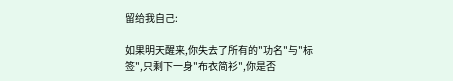留给我自己:

如果明天醒来,你失去了所有的"功名"与"标签",只剩下一身"布衣简衫",你是否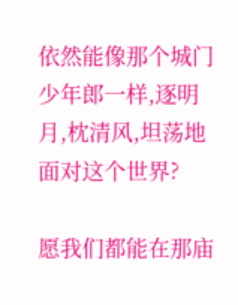依然能像那个城门少年郎一样,逐明月,枕清风,坦荡地面对这个世界?

愿我们都能在那庙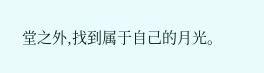堂之外,找到属于自己的月光。